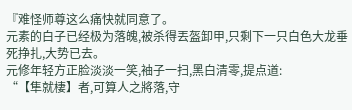『难怪师尊这么痛快就同意了。
元素的白子已经极为落魄,被杀得丟盔卸甲,只剩下一只白色大龙垂死挣扎,大势已去。
元修年轻方正脸淡淡一笑,袖子一扫,黑白清零,提点道:
“【隼就棲】者,可算人之將落,守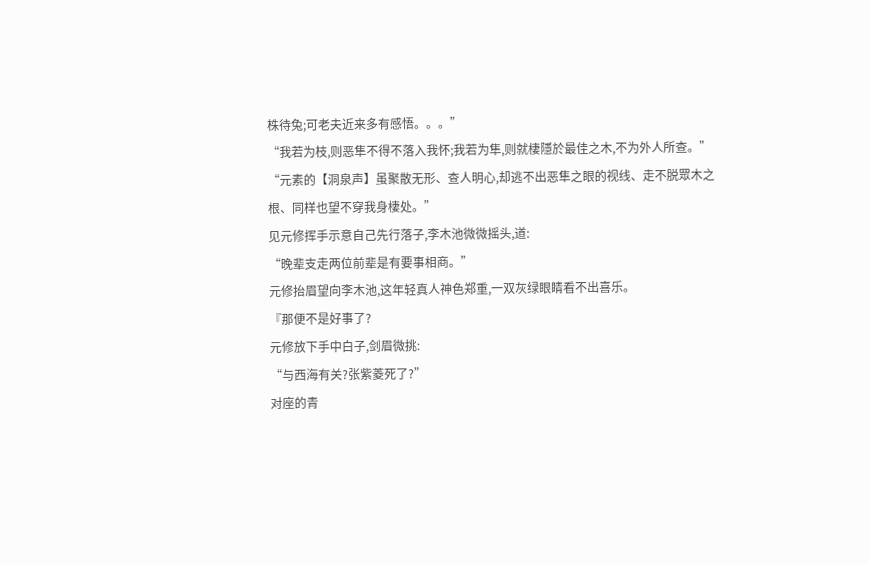株待兔;可老夫近来多有感悟。。。”
“我若为枝,则恶隼不得不落入我怀;我若为隼,则就棲隱於最佳之木,不为外人所查。”
“元素的【洞泉声】虽聚散无形、查人明心,却逃不出恶隼之眼的视线、走不脱眾木之根、同样也望不穿我身棲处。”
见元修挥手示意自己先行落子,李木池微微摇头,道:
“晚辈支走两位前辈是有要事相商。”
元修抬眉望向李木池,这年轻真人神色郑重,一双灰绿眼睛看不出喜乐。
『那便不是好事了?
元修放下手中白子,剑眉微挑:
“与西海有关?张紫菱死了?”
对座的青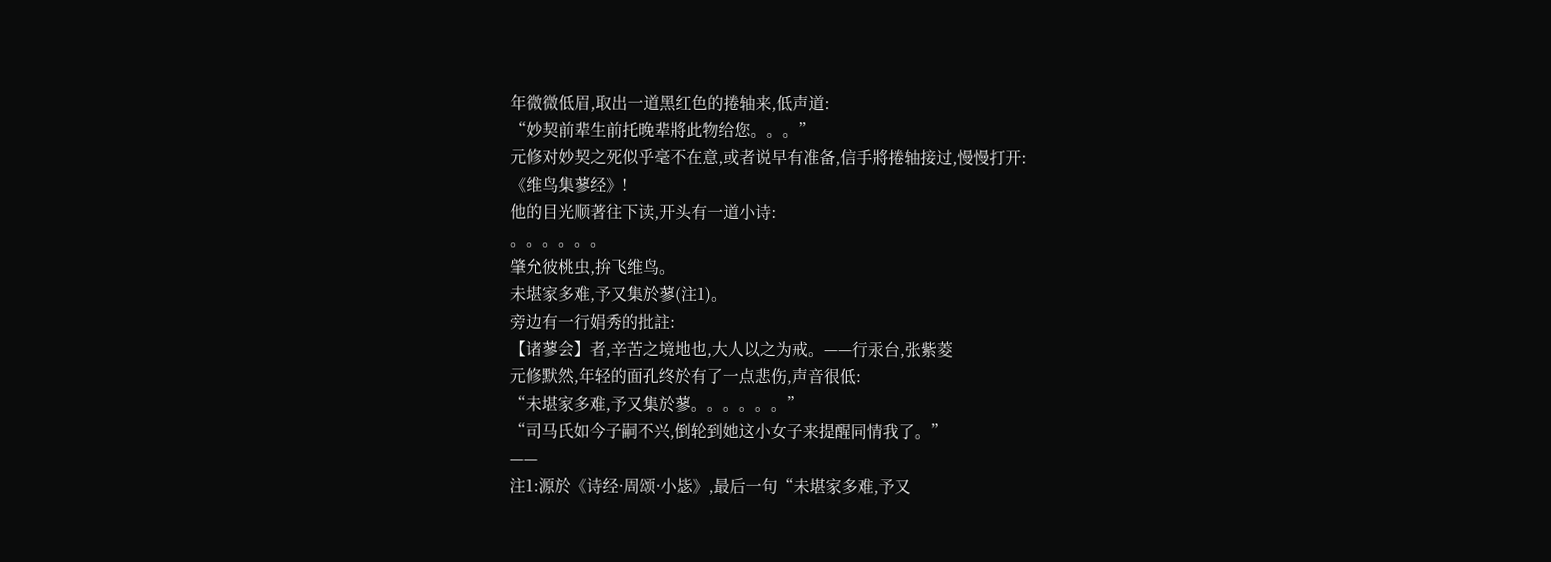年微微低眉,取出一道黑红色的捲轴来,低声道:
“妙契前辈生前托晚辈將此物给您。。。”
元修对妙契之死似乎毫不在意,或者说早有准备,信手將捲轴接过,慢慢打开:
《维鸟集蓼经》!
他的目光顺著往下读,开头有一道小诗:
。。。。。。
肇允彼桃虫,拚飞维鸟。
未堪家多难,予又集於蓼(注1)。
旁边有一行娟秀的批註:
【诸蓼会】者,辛苦之境地也,大人以之为戒。——行汞台,张紫菱
元修默然,年轻的面孔终於有了一点悲伤,声音很低:
“未堪家多难,予又集於蓼。。。。。。”
“司马氏如今子嗣不兴,倒轮到她这小女子来提醒同情我了。”
——
注1:源於《诗经·周颂·小毖》,最后一句“未堪家多难,予又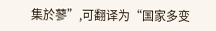集於蓼”,可翻译为“国家多变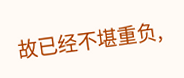故已经不堪重负,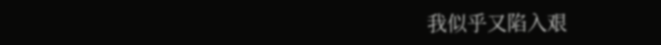我似乎又陷入艰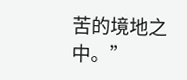苦的境地之中。”